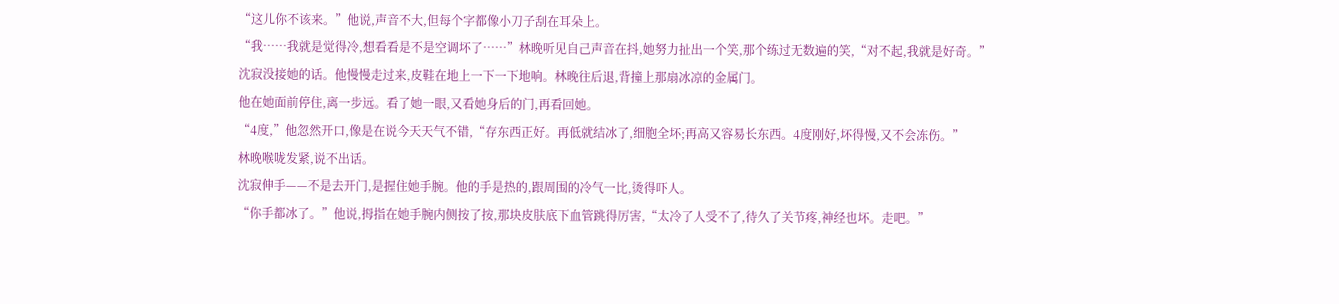“这儿你不该来。”他说,声音不大,但每个字都像小刀子刮在耳朵上。
“我……我就是觉得冷,想看看是不是空调坏了……”林晚听见自己声音在抖,她努力扯出一个笑,那个练过无数遍的笑,“对不起,我就是好奇。”
沈寂没接她的话。他慢慢走过来,皮鞋在地上一下一下地响。林晚往后退,背撞上那扇冰凉的金属门。
他在她面前停住,离一步远。看了她一眼,又看她身后的门,再看回她。
“4度,”他忽然开口,像是在说今天天气不错,“存东西正好。再低就结冰了,细胞全坏;再高又容易长东西。4度刚好,坏得慢,又不会冻伤。”
林晚喉咙发紧,说不出话。
沈寂伸手——不是去开门,是握住她手腕。他的手是热的,跟周围的冷气一比,烫得吓人。
“你手都冰了。”他说,拇指在她手腕内侧按了按,那块皮肤底下血管跳得厉害,“太冷了人受不了,待久了关节疼,神经也坏。走吧。”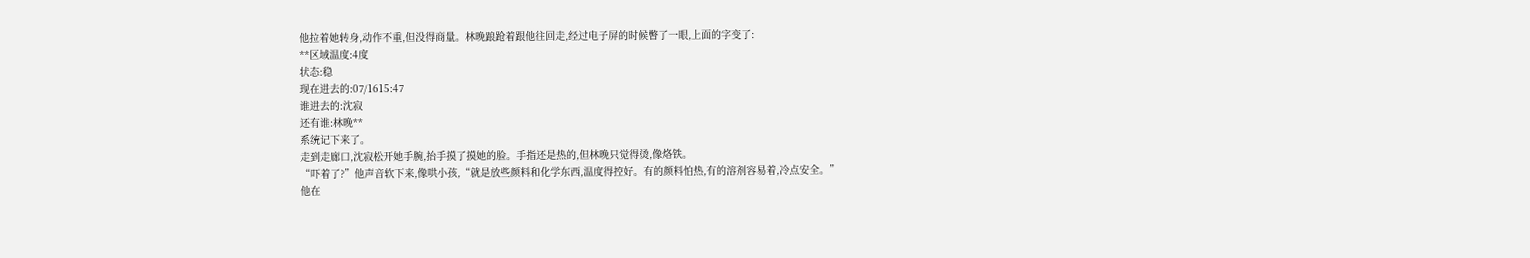他拉着她转身,动作不重,但没得商量。林晚踉跄着跟他往回走,经过电子屏的时候瞥了一眼,上面的字变了:
**区域温度:4度
状态:稳
现在进去的:07/1615:47
谁进去的:沈寂
还有谁:林晚**
系统记下来了。
走到走廊口,沈寂松开她手腕,抬手摸了摸她的脸。手指还是热的,但林晚只觉得烫,像烙铁。
“吓着了?”他声音软下来,像哄小孩,“就是放些颜料和化学东西,温度得控好。有的颜料怕热,有的溶剂容易着,冷点安全。”
他在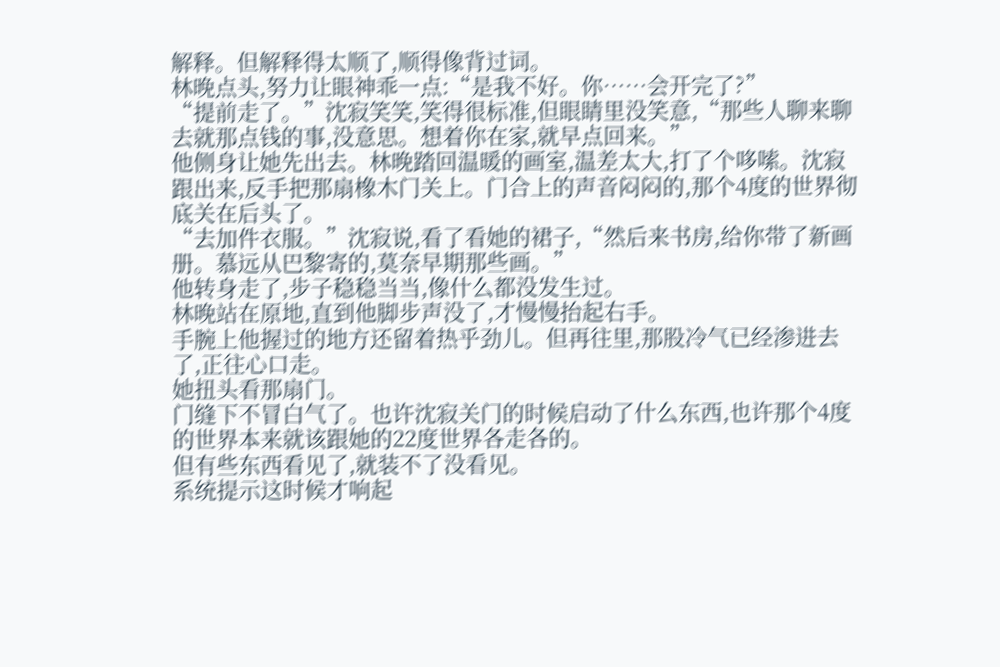解释。但解释得太顺了,顺得像背过词。
林晚点头,努力让眼神乖一点:“是我不好。你……会开完了?”
“提前走了。”沈寂笑笑,笑得很标准,但眼睛里没笑意,“那些人聊来聊去就那点钱的事,没意思。想着你在家,就早点回来。”
他侧身让她先出去。林晚踏回温暖的画室,温差太大,打了个哆嗦。沈寂跟出来,反手把那扇橡木门关上。门合上的声音闷闷的,那个4度的世界彻底关在后头了。
“去加件衣服。”沈寂说,看了看她的裙子,“然后来书房,给你带了新画册。慕远从巴黎寄的,莫奈早期那些画。”
他转身走了,步子稳稳当当,像什么都没发生过。
林晚站在原地,直到他脚步声没了,才慢慢抬起右手。
手腕上他握过的地方还留着热乎劲儿。但再往里,那股冷气已经渗进去了,正往心口走。
她扭头看那扇门。
门缝下不冒白气了。也许沈寂关门的时候启动了什么东西,也许那个4度的世界本来就该跟她的22度世界各走各的。
但有些东西看见了,就装不了没看见。
系统提示这时候才响起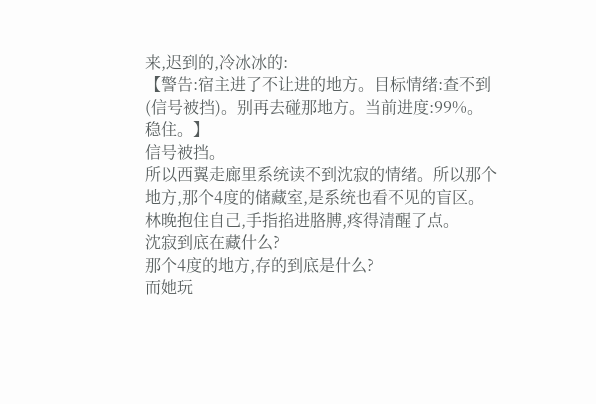来,迟到的,冷冰冰的:
【警告:宿主进了不让进的地方。目标情绪:查不到(信号被挡)。别再去碰那地方。当前进度:99%。稳住。】
信号被挡。
所以西翼走廊里系统读不到沈寂的情绪。所以那个地方,那个4度的储藏室,是系统也看不见的盲区。
林晚抱住自己,手指掐进胳膊,疼得清醒了点。
沈寂到底在藏什么?
那个4度的地方,存的到底是什么?
而她玩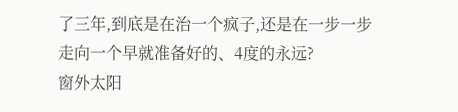了三年,到底是在治一个疯子,还是在一步一步走向一个早就准备好的、4度的永远?
窗外太阳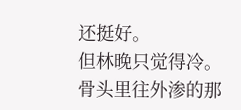还挺好。
但林晚只觉得冷。
骨头里往外渗的那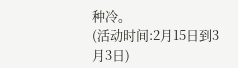种冷。
(活动时间:2月15日到3月3日)